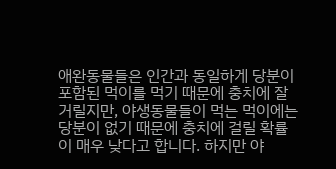애완동물들은 인간과 동일하게 당분이 포함된 먹이를 먹기 때문에 충치에 잘 거릴지만, 야생동물들이 먹는 먹이에는 당분이 없기 때문에 충치에 걸릴 확률이 매우 낮다고 합니다. 하지만 야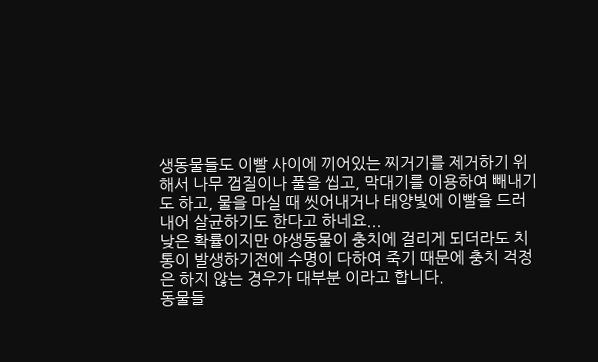생동물들도 이빨 사이에 끼어있는 찌거기를 제거하기 위해서 나무 껍질이나 풀을 씹고, 막대기를 이용하여 빼내기도 하고, 물을 마실 때 씻어내거나 태양빛에 이빨을 드러내어 살균하기도 한다고 하네요...
낮은 확률이지만 야생동물이 충치에 걸리게 되더라도 치통이 발생하기전에 수명이 다하여 죽기 때문에 충치 걱정은 하지 않는 경우가 대부분 이라고 합니다.
동물들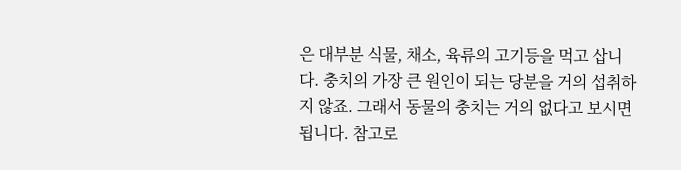은 대부분 식물, 채소, 육류의 고기등을 먹고 삽니다. 충치의 가장 큰 원인이 되는 당분을 거의 섭취하지 않죠. 그래서 동물의 충치는 거의 없다고 보시면 됩니다. 참고로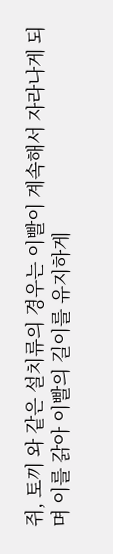쥐, 토끼 와 같은 설치류의 경우는 이빨이 계속해서 자라나게 되며 이를 갉아 이빨의 길이를 유지하게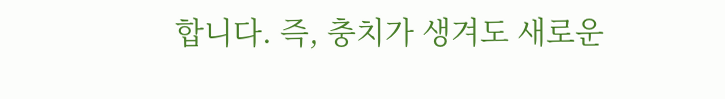합니다. 즉, 충치가 생겨도 새로운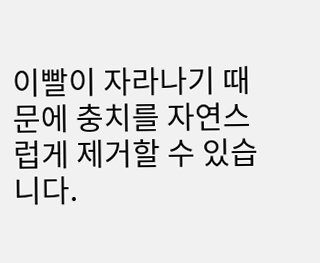이빨이 자라나기 때문에 충치를 자연스럽게 제거할 수 있습니다.